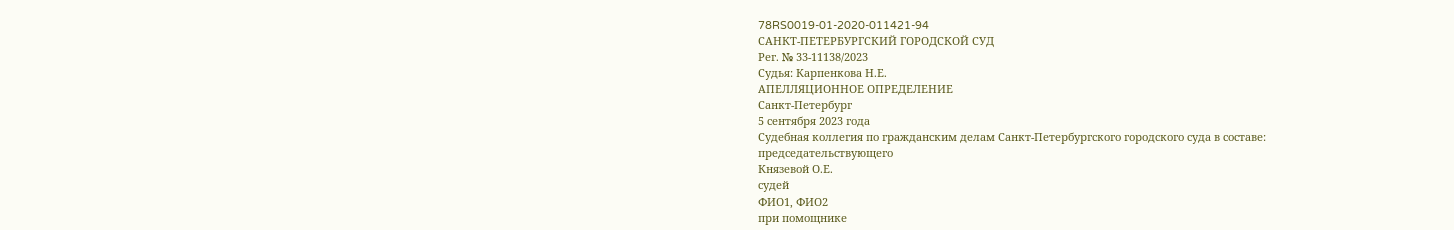78RS0019-01-2020-011421-94
САНКТ-ПЕТЕРБУРГСКИЙ ГОРОДСКОЙ СУД
Рег. № 33-11138/2023
Судья: Карпенкова Н.Е.
АПЕЛЛЯЦИОННОЕ ОПРЕДЕЛЕНИЕ
Санкт-Петербург
5 сентября 2023 года
Судебная коллегия по гражданским делам Санкт-Петербургского городского суда в составе:
председательствующего
Князевой О.Е.
судей
ФИО1, ФИО2
при помощнике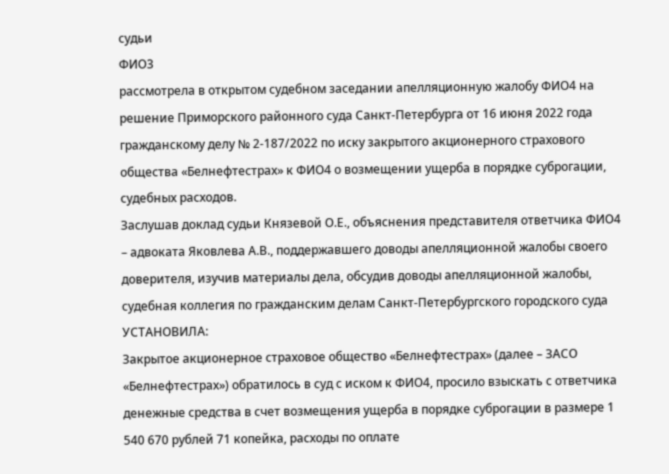судьи
ФИО3
рассмотрела в открытом судебном заседании апелляционную жалобу ФИО4 на решение Приморского районного суда Санкт-Петербурга от 16 июня 2022 года гражданскому делу № 2-187/2022 по иску закрытого акционерного страхового общества «Белнефтестрах» к ФИО4 о возмещении ущерба в порядке суброгации, судебных расходов.
Заслушав доклад судьи Князевой О.Е., объяснения представителя ответчика ФИО4 – адвоката Яковлева А.В., поддержавшего доводы апелляционной жалобы своего доверителя, изучив материалы дела, обсудив доводы апелляционной жалобы, судебная коллегия по гражданским делам Санкт-Петербургского городского суда
УСТАНОВИЛА:
Закрытое акционерное страховое общество «Белнефтестрах» (далее – ЗАСО «Белнефтестрах») обратилось в суд с иском к ФИО4, просило взыскать с ответчика денежные средства в счет возмещения ущерба в порядке суброгации в размере 1 540 670 рублей 71 копейка, расходы по оплате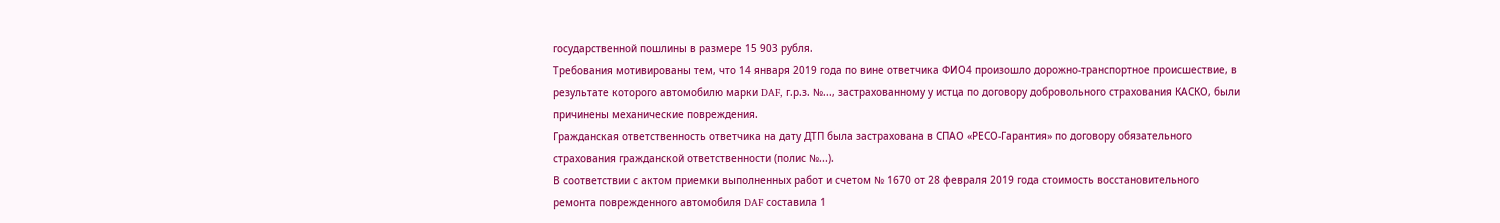государственной пошлины в размере 15 903 рубля.
Требования мотивированы тем, что 14 января 2019 года по вине ответчика ФИО4 произошло дорожно-транспортное происшествие, в результате которого автомобилю марки DAF, г.р.з. №..., застрахованному у истца по договору добровольного страхования КАСКО, были причинены механические повреждения.
Гражданская ответственность ответчика на дату ДТП была застрахована в СПАО «РЕСО-Гарантия» по договору обязательного страхования гражданской ответственности (полис №...).
В соответствии с актом приемки выполненных работ и счетом № 1670 от 28 февраля 2019 года стоимость восстановительного ремонта поврежденного автомобиля DAF составила 1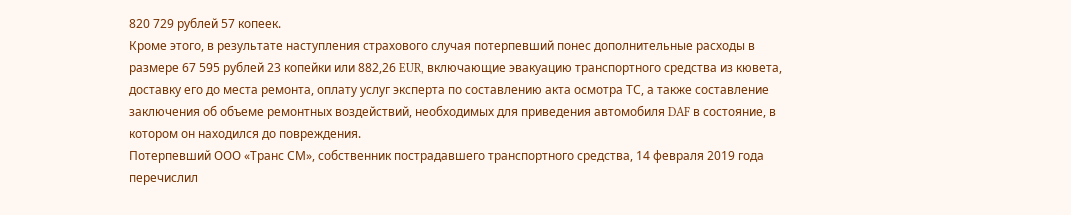820 729 рублей 57 копеек.
Кроме этого, в результате наступления страхового случая потерпевший понес дополнительные расходы в размере 67 595 рублей 23 копейки или 882,26 EUR, включающие эвакуацию транспортного средства из кювета, доставку его до места ремонта, оплату услуг эксперта по составлению акта осмотра ТС, а также составление заключения об объеме ремонтных воздействий, необходимых для приведения автомобиля DAF в состояние, в котором он находился до повреждения.
Потерпевший ООО «Транс СМ», собственник пострадавшего транспортного средства, 14 февраля 2019 года перечислил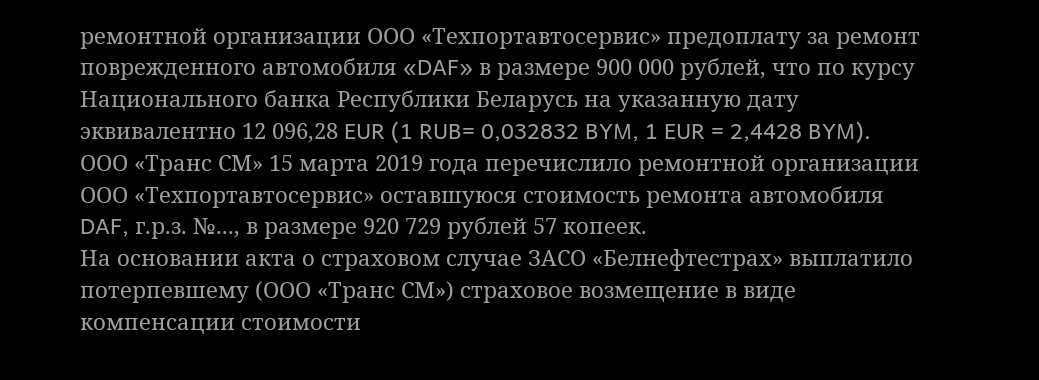ремонтной организации ООО «Техпортавтосервис» предоплату за ремонт поврежденного автомобиля «DAF» в размере 900 000 рублей, что по курсу Национального банка Республики Беларусь на указанную дату эквивалентно 12 096,28 EUR (1 RUB= 0,032832 BYM, 1 EUR = 2,4428 BYM).
ООО «Транс СМ» 15 марта 2019 года перечислило ремонтной организации ООО «Техпортавтосервис» оставшуюся стоимость ремонта автомобиля DAF, г.р.з. №..., в размере 920 729 рублей 57 копеек.
На основании акта о страховом случае ЗАСО «Белнефтестрах» выплатило потерпевшему (ООО «Транс СМ») страховое возмещение в виде компенсации стоимости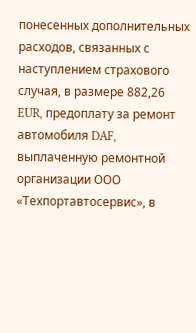понесенных дополнительных расходов, связанных с наступлением страхового случая, в размере 882,26 EUR, предоплату за ремонт автомобиля DAF, выплаченную ремонтной организации ООО «Техпортавтосервис», в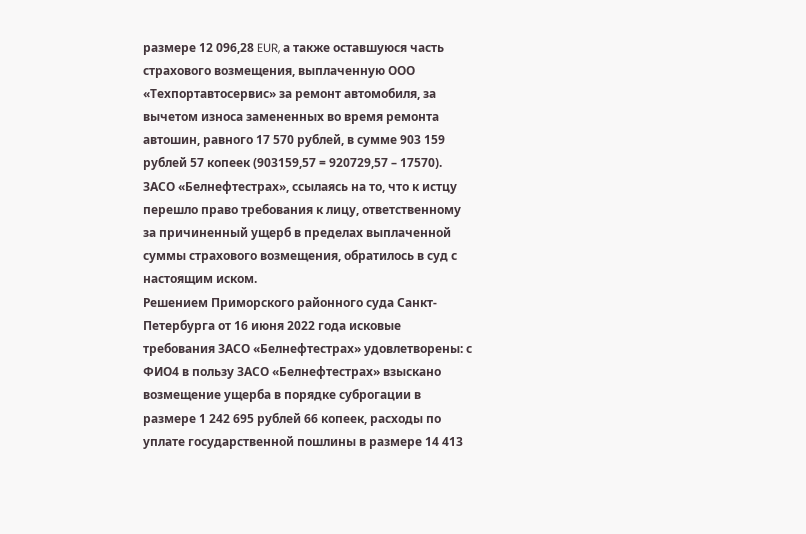размере 12 096,28 EUR, а также оставшуюся часть страхового возмещения, выплаченную ООО «Техпортавтосервис» за ремонт автомобиля, за вычетом износа замененных во время ремонта автошин, равного 17 570 рублей, в сумме 903 159 рублей 57 копеек (903159,57 = 920729,57 – 17570).
ЗАСО «Белнефтестрах», ссылаясь на то, что к истцу перешло право требования к лицу, ответственному за причиненный ущерб в пределах выплаченной суммы страхового возмещения, обратилось в суд с настоящим иском.
Решением Приморского районного суда Санкт-Петербурга от 16 июня 2022 года исковые требования ЗАСО «Белнефтестрах» удовлетворены: с ФИО4 в пользу ЗАСО «Белнефтестрах» взыскано возмещение ущерба в порядке суброгации в размере 1 242 695 рублей 66 копеек, расходы по уплате государственной пошлины в размере 14 413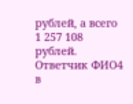рублей, а всего 1 257 108 рублей.
Ответчик ФИО4 в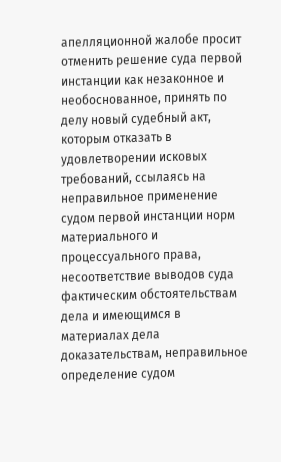апелляционной жалобе просит отменить решение суда первой инстанции как незаконное и необоснованное, принять по делу новый судебный акт, которым отказать в удовлетворении исковых требований, ссылаясь на неправильное применение судом первой инстанции норм материального и процессуального права, несоответствие выводов суда фактическим обстоятельствам дела и имеющимся в материалах дела доказательствам, неправильное определение судом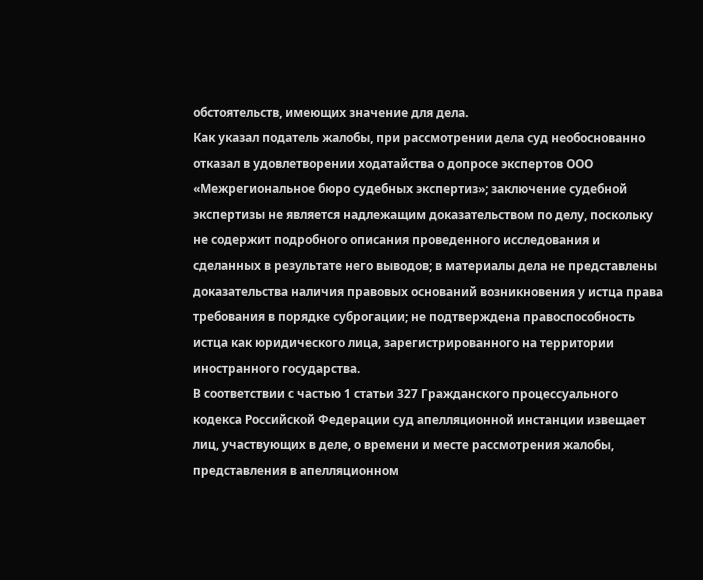обстоятельств, имеющих значение для дела.
Как указал податель жалобы, при рассмотрении дела суд необоснованно отказал в удовлетворении ходатайства о допросе экспертов ООО «Межрегиональное бюро судебных экспертиз»; заключение судебной экспертизы не является надлежащим доказательством по делу, поскольку не содержит подробного описания проведенного исследования и сделанных в результате него выводов; в материалы дела не представлены доказательства наличия правовых оснований возникновения у истца права требования в порядке суброгации; не подтверждена правоспособность истца как юридического лица, зарегистрированного на территории иностранного государства.
В соответствии с частью 1 статьи 327 Гражданского процессуального кодекса Российской Федерации суд апелляционной инстанции извещает лиц, участвующих в деле, о времени и месте рассмотрения жалобы, представления в апелляционном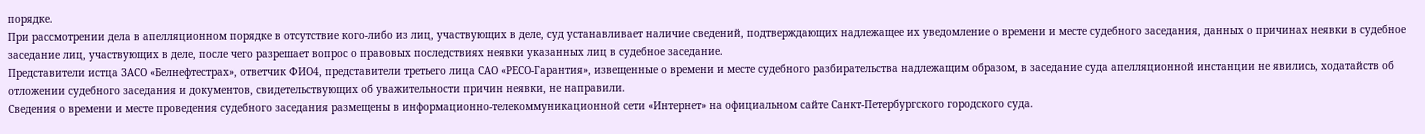порядке.
При рассмотрении дела в апелляционном порядке в отсутствие кого-либо из лиц, участвующих в деле, суд устанавливает наличие сведений, подтверждающих надлежащее их уведомление о времени и месте судебного заседания, данных о причинах неявки в судебное заседание лиц, участвующих в деле, после чего разрешает вопрос о правовых последствиях неявки указанных лиц в судебное заседание.
Представители истца ЗАСО «Белнефтестрах», ответчик ФИО4, представители третьего лица САО «РЕСО-Гарантия», извещенные о времени и месте судебного разбирательства надлежащим образом, в заседание суда апелляционной инстанции не явились, ходатайств об отложении судебного заседания и документов, свидетельствующих об уважительности причин неявки, не направили.
Сведения о времени и месте проведения судебного заседания размещены в информационно-телекоммуникационной сети «Интернет» на официальном сайте Санкт-Петербургского городского суда.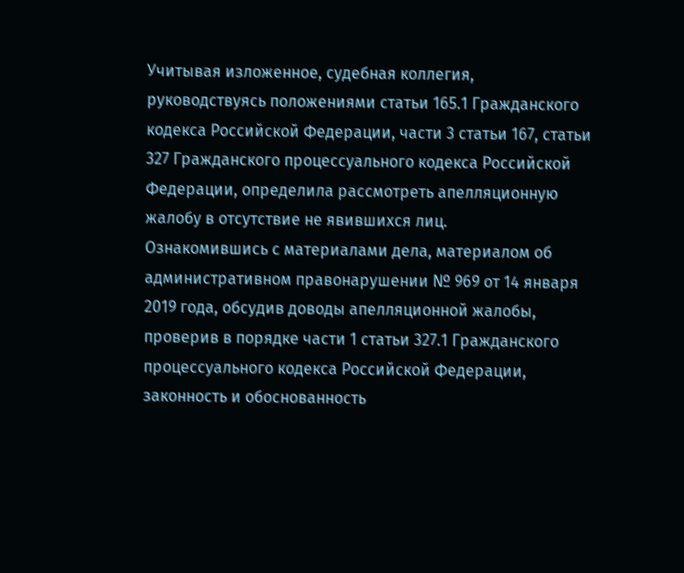Учитывая изложенное, судебная коллегия, руководствуясь положениями статьи 165.1 Гражданского кодекса Российской Федерации, части 3 статьи 167, статьи 327 Гражданского процессуального кодекса Российской Федерации, определила рассмотреть апелляционную жалобу в отсутствие не явившихся лиц.
Ознакомившись с материалами дела, материалом об административном правонарушении № 969 от 14 января 2019 года, обсудив доводы апелляционной жалобы, проверив в порядке части 1 статьи 327.1 Гражданского процессуального кодекса Российской Федерации, законность и обоснованность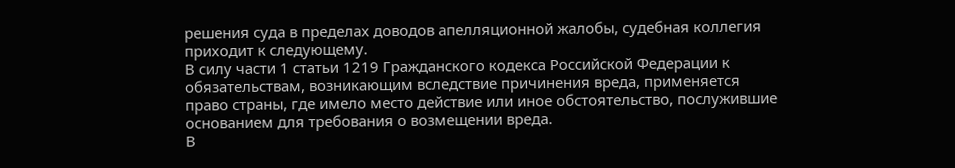решения суда в пределах доводов апелляционной жалобы, судебная коллегия приходит к следующему.
В силу части 1 статьи 1219 Гражданского кодекса Российской Федерации к обязательствам, возникающим вследствие причинения вреда, применяется право страны, где имело место действие или иное обстоятельство, послужившие основанием для требования о возмещении вреда.
В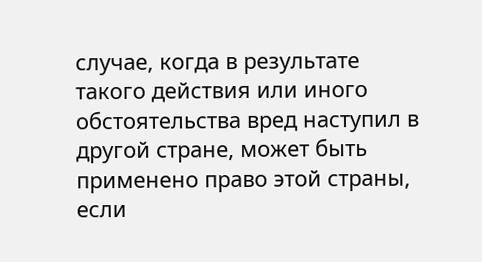случае, когда в результате такого действия или иного обстоятельства вред наступил в другой стране, может быть применено право этой страны, если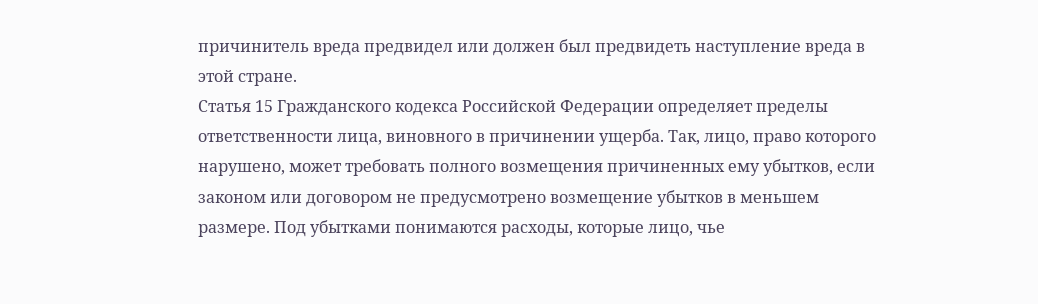причинитель вреда предвидел или должен был предвидеть наступление вреда в этой стране.
Статья 15 Гражданского кодекса Российской Федерации определяет пределы ответственности лица, виновного в причинении ущерба. Так, лицо, право которого нарушено, может требовать полного возмещения причиненных ему убытков, если законом или договором не предусмотрено возмещение убытков в меньшем размере. Под убытками понимаются расходы, которые лицо, чье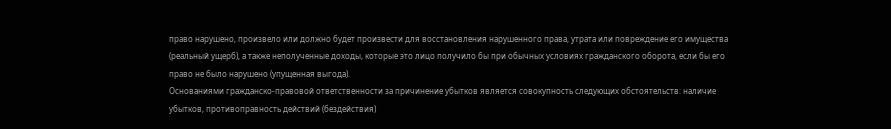право нарушено, произвело или должно будет произвести для восстановления нарушенного права, утрата или повреждение его имущества (реальный ущерб), а также неполученные доходы, которые это лицо получило бы при обычных условиях гражданского оборота, если бы его право не было нарушено (упущенная выгода).
Основаниями гражданско-правовой ответственности за причинение убытков является совокупность следующих обстоятельств: наличие убытков, противоправность действий (бездействия)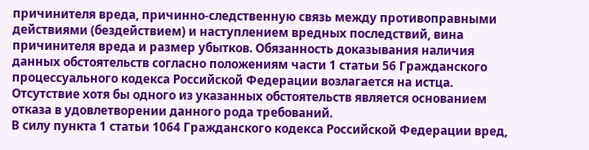причинителя вреда, причинно-следственную связь между противоправными действиями (бездействием) и наступлением вредных последствий, вина причинителя вреда и размер убытков. Обязанность доказывания наличия данных обстоятельств согласно положениям части 1 статьи 56 Гражданского процессуального кодекса Российской Федерации возлагается на истца.
Отсутствие хотя бы одного из указанных обстоятельств является основанием отказа в удовлетворении данного рода требований.
В силу пункта 1 статьи 1064 Гражданского кодекса Российской Федерации вред,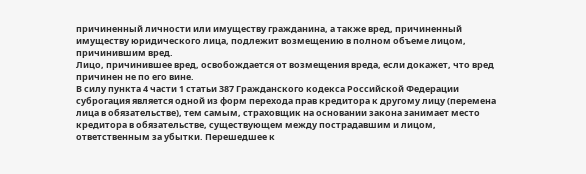причиненный личности или имуществу гражданина, а также вред, причиненный имуществу юридического лица, подлежит возмещению в полном объеме лицом, причинившим вред.
Лицо, причинившее вред, освобождается от возмещения вреда, если докажет, что вред причинен не по его вине.
В силу пункта 4 части 1 статьи 387 Гражданского кодекса Российской Федерации суброгация является одной из форм перехода прав кредитора к другому лицу (перемена лица в обязательстве), тем самым, страховщик на основании закона занимает место кредитора в обязательстве, существующем между пострадавшим и лицом, ответственным за убытки. Перешедшее к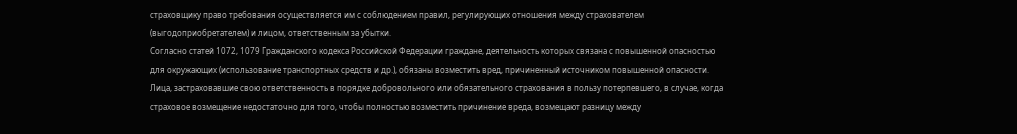страховщику право требования осуществляется им с соблюдением правил, регулирующих отношения между страхователем (выгодоприобретателем) и лицом, ответственным за убытки.
Согласно статей 1072, 1079 Гражданского кодекса Российской Федерации граждане, деятельность которых связана с повышенной опасностью для окружающих (использование транспортных средств и др.), обязаны возместить вред, причиненный источником повышенной опасности. Лица, застраховавшие свою ответственность в порядке добровольного или обязательного страхования в пользу потерпевшего, в случае, когда страховое возмещение недостаточно для того, чтобы полностью возместить причинение вреда, возмещают разницу между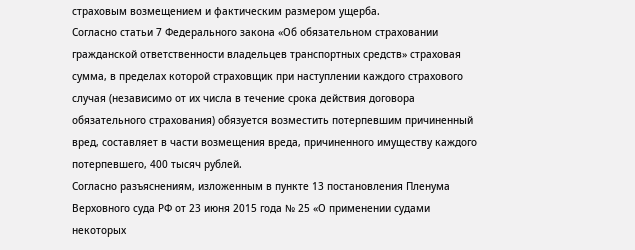страховым возмещением и фактическим размером ущерба.
Согласно статьи 7 Федерального закона «Об обязательном страховании гражданской ответственности владельцев транспортных средств» страховая сумма, в пределах которой страховщик при наступлении каждого страхового случая (независимо от их числа в течение срока действия договора обязательного страхования) обязуется возместить потерпевшим причиненный вред, составляет в части возмещения вреда, причиненного имуществу каждого потерпевшего, 400 тысяч рублей.
Согласно разъяснениям, изложенным в пункте 13 постановления Пленума Верховного суда РФ от 23 июня 2015 года № 25 «О применении судами некоторых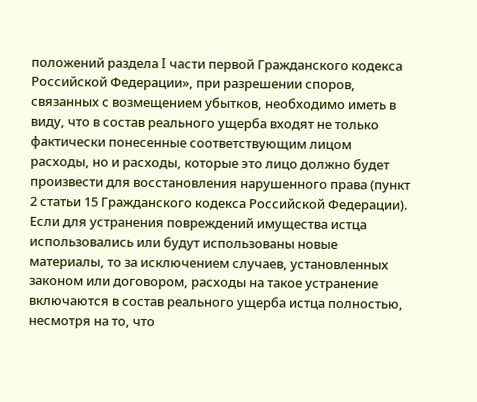положений раздела I части первой Гражданского кодекса Российской Федерации», при разрешении споров, связанных с возмещением убытков, необходимо иметь в виду, что в состав реального ущерба входят не только фактически понесенные соответствующим лицом расходы, но и расходы, которые это лицо должно будет произвести для восстановления нарушенного права (пункт 2 статьи 15 Гражданского кодекса Российской Федерации).
Если для устранения повреждений имущества истца использовались или будут использованы новые материалы, то за исключением случаев, установленных законом или договором, расходы на такое устранение включаются в состав реального ущерба истца полностью, несмотря на то, что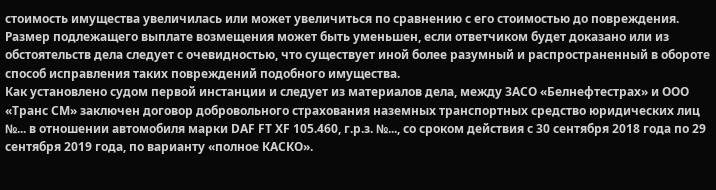стоимость имущества увеличилась или может увеличиться по сравнению с его стоимостью до повреждения. Размер подлежащего выплате возмещения может быть уменьшен, если ответчиком будет доказано или из обстоятельств дела следует с очевидностью, что существует иной более разумный и распространенный в обороте способ исправления таких повреждений подобного имущества.
Как установлено судом первой инстанции и следует из материалов дела, между ЗАСО «Белнефтестрах» и ООО «Транс СМ» заключен договор добровольного страхования наземных транспортных средство юридических лиц №... в отношении автомобиля марки DAF FT XF 105.460, г.р.з. №..., со сроком действия с 30 сентября 2018 года по 29 сентября 2019 года, по варианту «полное КАСКО».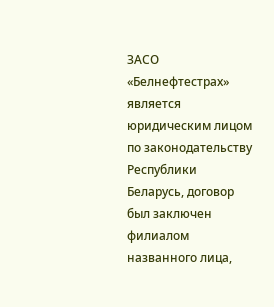ЗАСО «Белнефтестрах» является юридическим лицом по законодательству Республики Беларусь, договор был заключен филиалом названного лица,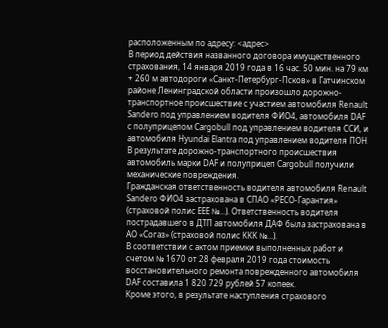расположенным по адресу: <адрес>
В период действия названного договора имущественного страхования, 14 января 2019 года в 16 час. 50 мин. на 79 км + 260 м автодороги «Санкт-Петербург-Псков» в Гатчинском районе Ленинградской области произошло дорожно-транспортное происшествие с участием автомобиля Renault Sandero под управлением водителя ФИО4, автомобиля DAF с полуприцепом Cargobull под управлением водителя ССИ, и автомобиля Hyundai Elantra под управлением водителя ПОН
В результате дорожно-транспортного происшествия автомобиль марки DAF и полуприцеп Cargobull получили механические повреждения.
Гражданская ответственность водителя автомобиля Renault Sandero ФИО4 застрахована в СПАО «РЕСО-Гарантия» (страховой полис ЕЕЕ №...). Ответственность водителя пострадавшего в ДТП автомобиля ДАФ была застрахована в АО «Согаз» (страховой полис ККК №...).
В соответствии с актом приемки выполненных работ и счетом № 1670 от 28 февраля 2019 года стоимость восстановительного ремонта поврежденного автомобиля DAF составила 1 820 729 рублей 57 копеек.
Кроме этого, в результате наступления страхового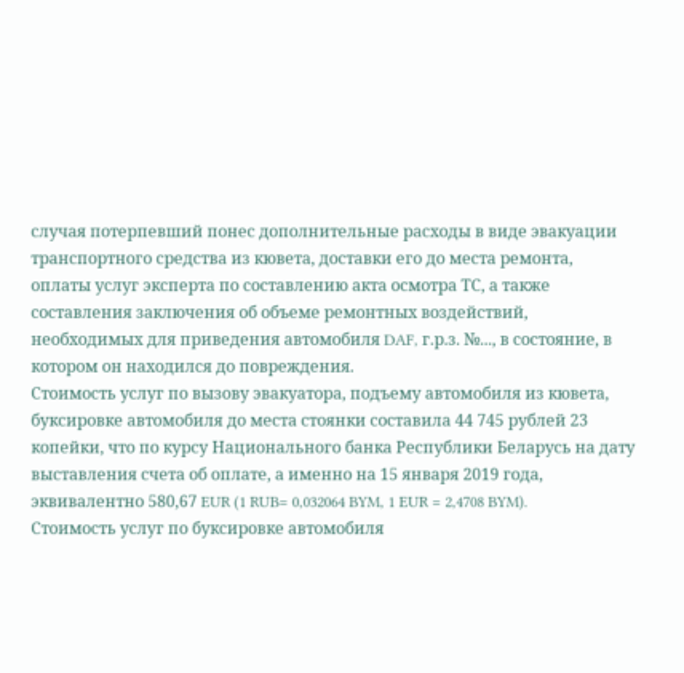случая потерпевший понес дополнительные расходы в виде эвакуации транспортного средства из кювета, доставки его до места ремонта, оплаты услуг эксперта по составлению акта осмотра ТС, а также составления заключения об объеме ремонтных воздействий, необходимых для приведения автомобиля DAF, г.р.з. №..., в состояние, в котором он находился до повреждения.
Стоимость услуг по вызову эвакуатора, подъему автомобиля из кювета, буксировке автомобиля до места стоянки составила 44 745 рублей 23 копейки, что по курсу Национального банка Республики Беларусь на дату выставления счета об оплате, а именно на 15 января 2019 года, эквивалентно 580,67 EUR (1 RUB= 0,032064 BYM, 1 EUR = 2,4708 BYM).
Стоимость услуг по буксировке автомобиля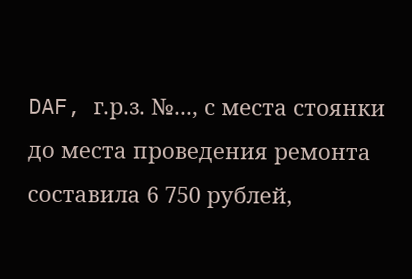DAF, г.р.з. №..., с места стоянки до места проведения ремонта составила 6 750 рублей,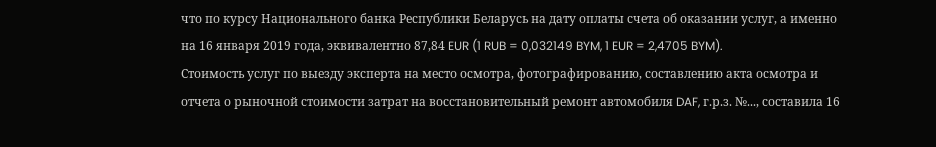что по курсу Национального банка Республики Беларусь на дату оплаты счета об оказании услуг, а именно на 16 января 2019 года, эквивалентно 87,84 EUR (1 RUB = 0,032149 BYM, 1 EUR = 2,4705 BYM).
Стоимость услуг по выезду эксперта на место осмотра, фотографированию, составлению акта осмотра и отчета о рыночной стоимости затрат на восстановительный ремонт автомобиля DAF, г.р.з. №..., составила 16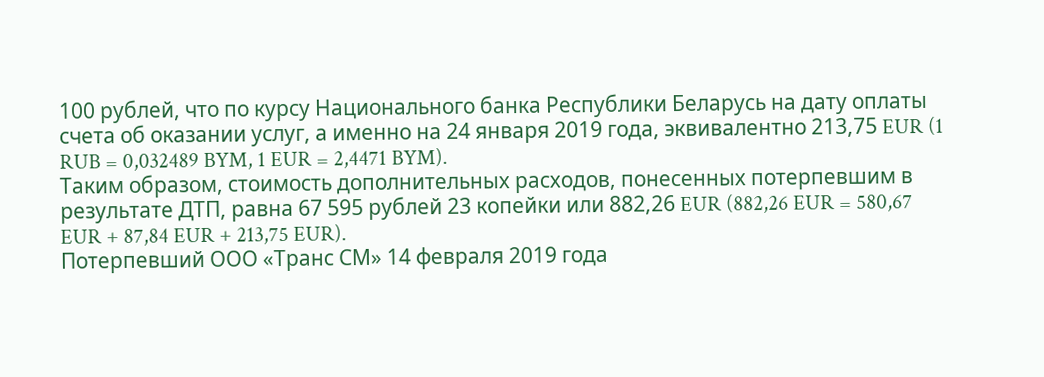100 рублей, что по курсу Национального банка Республики Беларусь на дату оплаты счета об оказании услуг, а именно на 24 января 2019 года, эквивалентно 213,75 EUR (1 RUB = 0,032489 BYM, 1 EUR = 2,4471 BYM).
Таким образом, стоимость дополнительных расходов, понесенных потерпевшим в результате ДТП, равна 67 595 рублей 23 копейки или 882,26 EUR (882,26 EUR = 580,67 EUR + 87,84 EUR + 213,75 EUR).
Потерпевший ООО «Транс СМ» 14 февраля 2019 года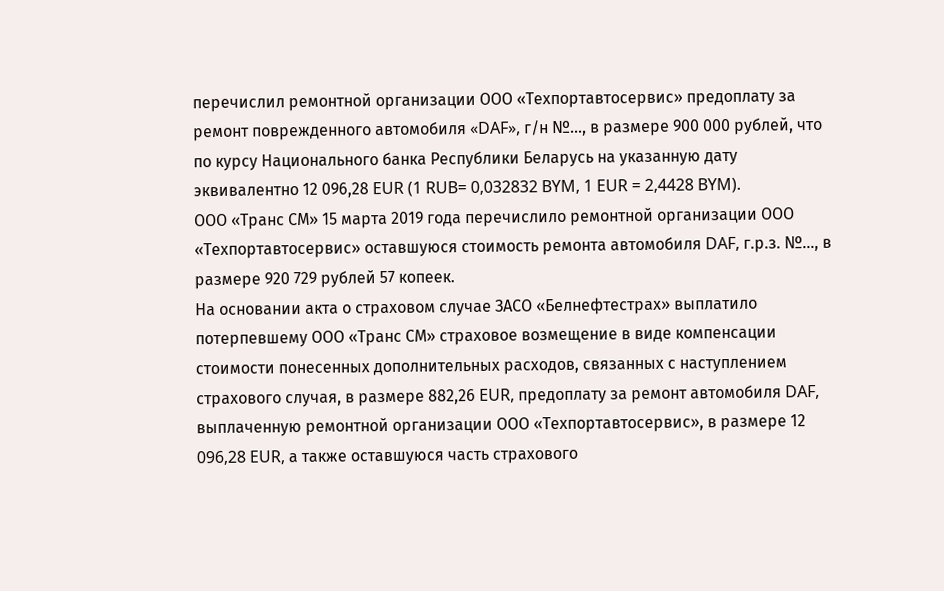перечислил ремонтной организации ООО «Техпортавтосервис» предоплату за ремонт поврежденного автомобиля «DAF», г/н №..., в размере 900 000 рублей, что по курсу Национального банка Республики Беларусь на указанную дату эквивалентно 12 096,28 EUR (1 RUB= 0,032832 BYM, 1 EUR = 2,4428 BYM).
ООО «Транс СМ» 15 марта 2019 года перечислило ремонтной организации ООО «Техпортавтосервис» оставшуюся стоимость ремонта автомобиля DAF, г.р.з. №..., в размере 920 729 рублей 57 копеек.
На основании акта о страховом случае ЗАСО «Белнефтестрах» выплатило потерпевшему ООО «Транс СМ» страховое возмещение в виде компенсации стоимости понесенных дополнительных расходов, связанных с наступлением страхового случая, в размере 882,26 EUR, предоплату за ремонт автомобиля DAF, выплаченную ремонтной организации ООО «Техпортавтосервис», в размере 12 096,28 EUR, а также оставшуюся часть страхового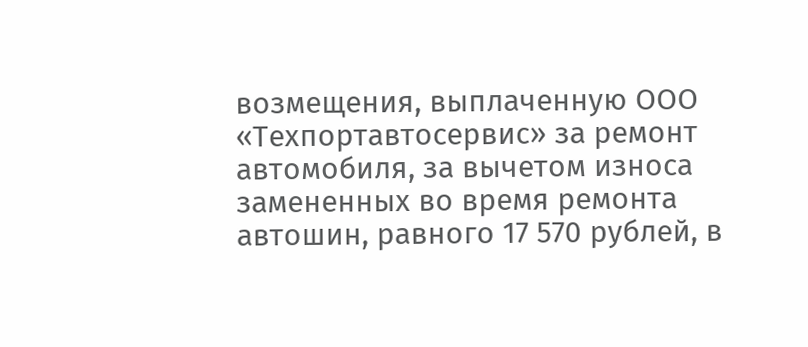возмещения, выплаченную ООО «Техпортавтосервис» за ремонт автомобиля, за вычетом износа замененных во время ремонта автошин, равного 17 570 рублей, в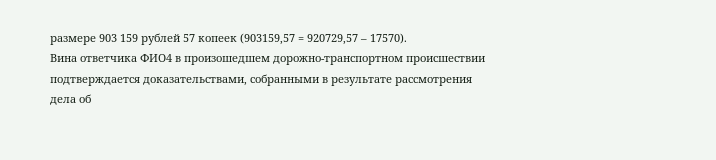размере 903 159 рублей 57 копеек (903159,57 = 920729,57 – 17570).
Вина ответчика ФИО4 в произошедшем дорожно-транспортном происшествии подтверждается доказательствами, собранными в результате рассмотрения дела об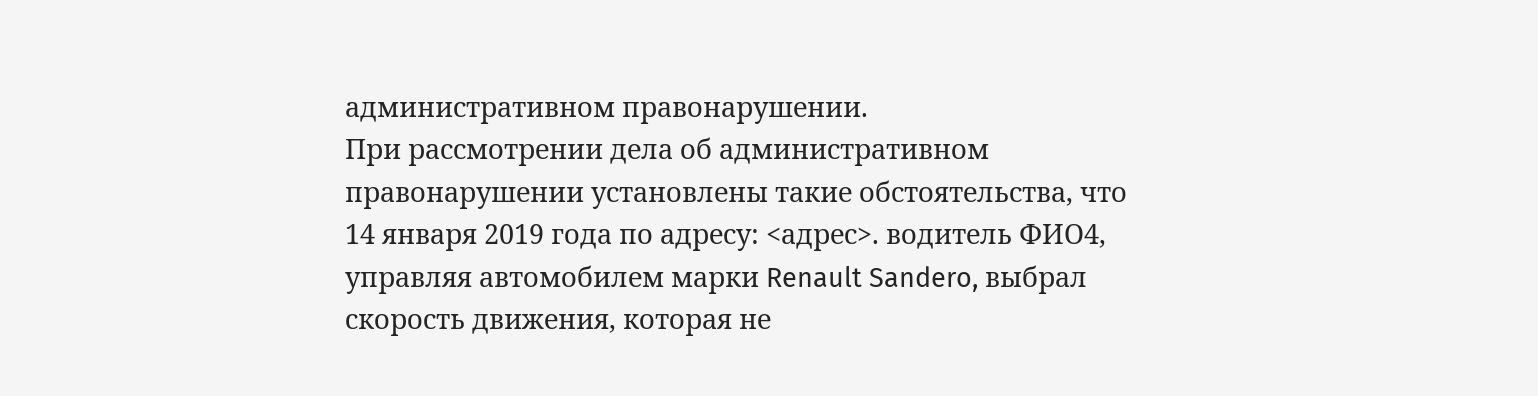административном правонарушении.
При рассмотрении дела об административном правонарушении установлены такие обстоятельства, что 14 января 2019 года по адресу: <адрес>. водитель ФИО4, управляя автомобилем марки Renault Sandero, выбрал скорость движения, которая не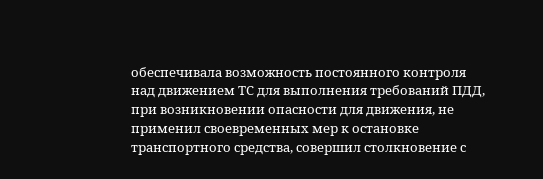обеспечивала возможность постоянного контроля над движением ТС для выполнения требований ПДД, при возникновении опасности для движения, не применил своевременных мер к остановке транспортного средства, совершил столкновение с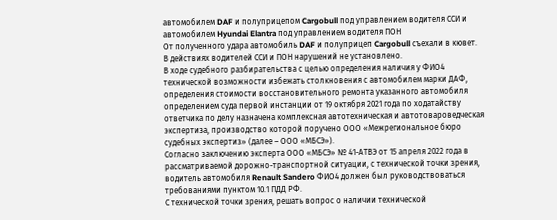автомобилем DAF и полуприцепом Cargobull под управлением водителя ССИ и автомобилем Hyundai Elantra под управлением водителя ПОН
От полученного удара автомобиль DAF и полуприцеп Cargobull съехали в кювет.
В действиях водителей ССИ и ПОН нарушений не установлено.
В ходе судебного разбирательства с целью определения наличия у ФИО4 технической возможности избежать столкновения с автомобилем марки ДАФ, определения стоимости восстановительного ремонта указанного автомобиля определением суда первой инстанции от 19 октября 2021 года по ходатайству ответчика по делу назначена комплексная автотехническая и автотовароведческая экспертиза, производство которой поручено ООО «Межрегиональное бюро судебных экспертиз» (далее – ООО «МБСЭ»).
Согласно заключению эксперта ООО «МБСЭ» № 41-АТВЭ от 15 апреля 2022 года в рассматриваемой дорожно-транспортной ситуации, с технической точки зрения, водитель автомобиля Renault Sandero ФИО4 должен был руководствоваться требованиями пунктом 10.1 ПДД РФ.
С технической точки зрения, решать вопрос о наличии технической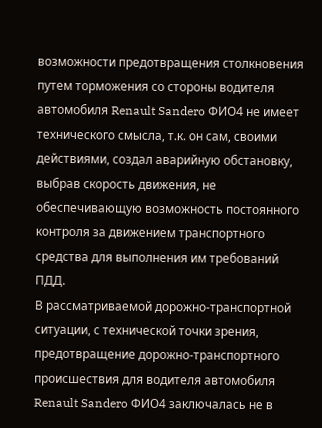возможности предотвращения столкновения путем торможения со стороны водителя автомобиля Renault Sandero ФИО4 не имеет технического смысла, т.к. он сам, своими действиями, создал аварийную обстановку, выбрав скорость движения, не обеспечивающую возможность постоянного контроля за движением транспортного средства для выполнения им требований ПДД.
В рассматриваемой дорожно-транспортной ситуации, с технической точки зрения, предотвращение дорожно-транспортного происшествия для водителя автомобиля Renault Sandero ФИО4 заключалась не в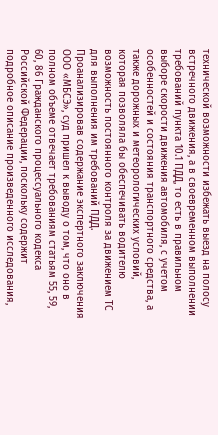технической возможности избежать выезд на полосу встречного движения, а в своевременном выполнении требований пункта 10.1 ПДД, то есть в правильном выборе скорости движения автомобиля, с учетом особенностей и состояния транспортного средства, а также дорожных и метеорологических условий, которая позволяла бы обеспечивать водителю возможность постоянного контроля за движением ТС для выполнения им требований ПДД.
Проанализировав содержание экспертного заключения ООО «МБСЭ», суд пришел к выводу о том, что оно в полном объеме отвечает требованиям статьям 55, 59, 60, 86 Гражданского процессуального кодекса Российской Федерации, поскольку содержит подробное описание произведенного исследования,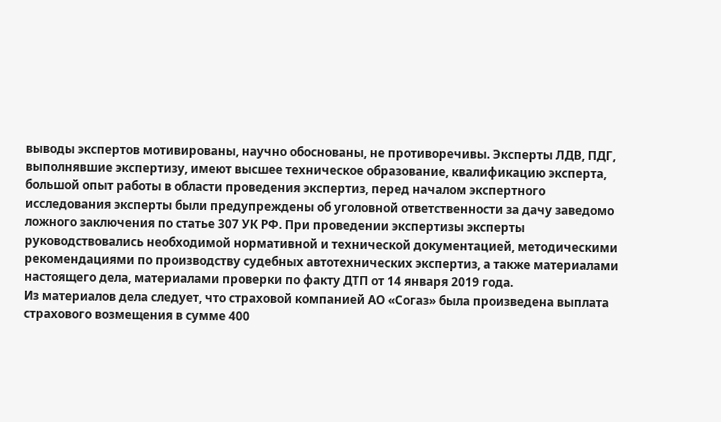выводы экспертов мотивированы, научно обоснованы, не противоречивы. Эксперты ЛДВ, ПДГ, выполнявшие экспертизу, имеют высшее техническое образование, квалификацию эксперта, большой опыт работы в области проведения экспертиз, перед началом экспертного исследования эксперты были предупреждены об уголовной ответственности за дачу заведомо ложного заключения по статье 307 УК РФ. При проведении экспертизы эксперты руководствовались необходимой нормативной и технической документацией, методическими рекомендациями по производству судебных автотехнических экспертиз, а также материалами настоящего дела, материалами проверки по факту ДТП от 14 января 2019 года.
Из материалов дела следует, что страховой компанией АО «Согаз» была произведена выплата страхового возмещения в сумме 400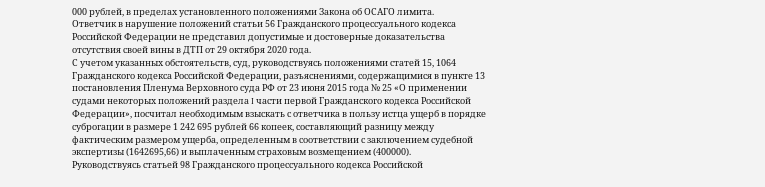000 рублей, в пределах установленного положениями Закона об ОСАГО лимита.
Ответчик в нарушение положений статьи 56 Гражданского процессуального кодекса Российской Федерации не представил допустимые и достоверные доказательства отсутствия своей вины в ДТП от 29 октября 2020 года.
С учетом указанных обстоятельств, суд, руководствуясь положениями статей 15, 1064 Гражданского кодекса Российской Федерации, разъяснениями, содержащимися в пункте 13 постановления Пленума Верховного суда РФ от 23 июня 2015 года № 25 «О применении судами некоторых положений раздела I части первой Гражданского кодекса Российской Федерации», посчитал необходимым взыскать с ответчика в пользу истца ущерб в порядке суброгации в размере 1 242 695 рублей 66 копеек, составляющий разницу между фактическим размером ущерба, определенным в соответствии с заключением судебной экспертизы (1642695,66) и выплаченным страховым возмещением (400000).
Руководствуясь статьей 98 Гражданского процессуального кодекса Российской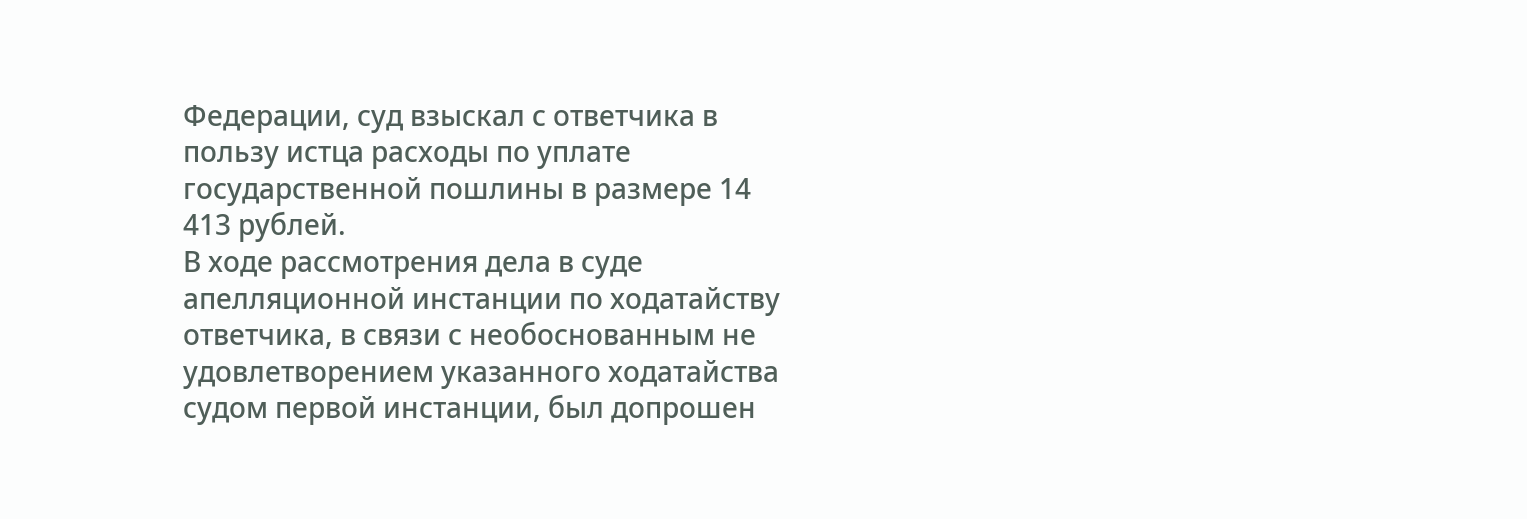Федерации, суд взыскал с ответчика в пользу истца расходы по уплате государственной пошлины в размере 14 413 рублей.
В ходе рассмотрения дела в суде апелляционной инстанции по ходатайству ответчика, в связи с необоснованным не удовлетворением указанного ходатайства судом первой инстанции, был допрошен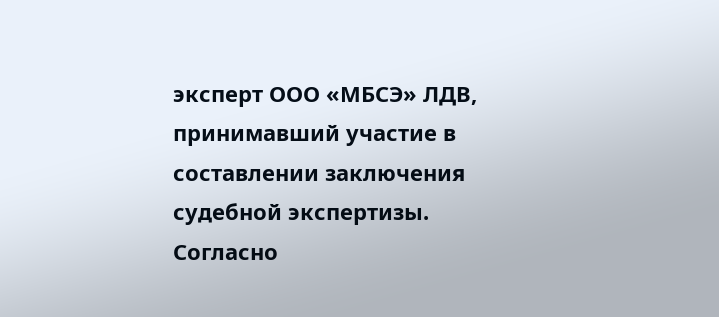эксперт ООО «МБСЭ» ЛДВ, принимавший участие в составлении заключения судебной экспертизы.
Согласно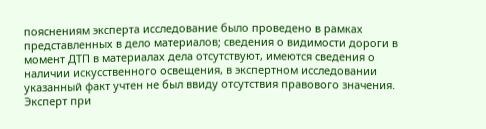пояснениям эксперта исследование было проведено в рамках представленных в дело материалов; сведения о видимости дороги в момент ДТП в материалах дела отсутствуют, имеются сведения о наличии искусственного освещения, в экспертном исследовании указанный факт учтен не был ввиду отсутствия правового значения. Эксперт при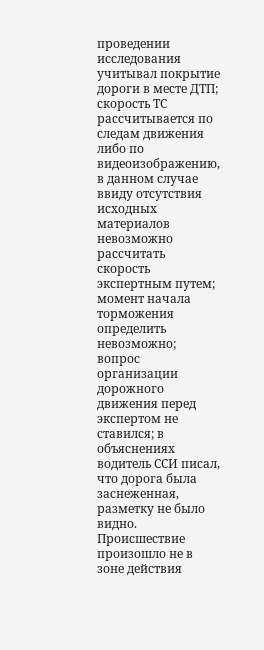проведении исследования учитывал покрытие дороги в месте ДТП; скорость ТС рассчитывается по следам движения либо по видеоизображению, в данном случае ввиду отсутствия исходных материалов невозможно рассчитать скорость экспертным путем; момент начала торможения определить невозможно; вопрос организации дорожного движения перед экспертом не ставился; в объяснениях водитель ССИ писал, что дорога была заснеженная, разметку не было видно. Происшествие произошло не в зоне действия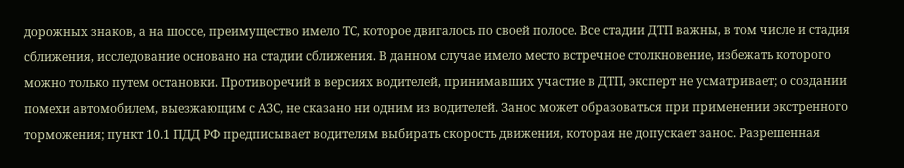дорожных знаков, а на шоссе, преимущество имело ТС, которое двигалось по своей полосе. Все стадии ДТП важны, в том числе и стадия сближения, исследование основано на стадии сближения. В данном случае имело место встречное столкновение, избежать которого можно только путем остановки. Противоречий в версиях водителей, принимавших участие в ДТП, эксперт не усматривает; о создании помехи автомобилем, выезжающим с АЗС, не сказано ни одним из водителей. Занос может образоваться при применении экстренного торможения; пункт 10.1 ПДД РФ предписывает водителям выбирать скорость движения, которая не допускает занос. Разрешенная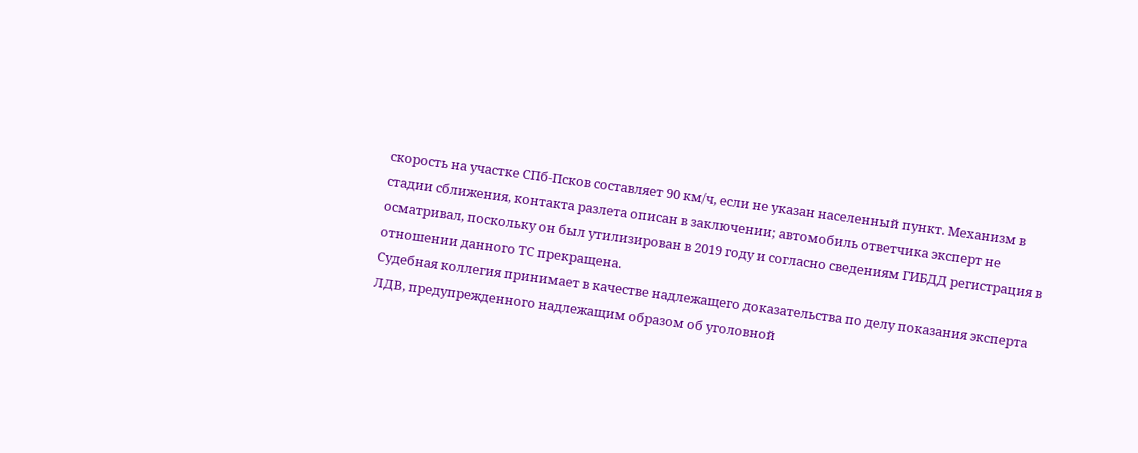скорость на участке СПб-Псков составляет 90 км/ч, если не указан населенный пункт. Механизм в стадии сближения, контакта разлета описан в заключении; автомобиль ответчика эксперт не осматривал, поскольку он был утилизирован в 2019 году и согласно сведениям ГИБДД регистрация в отношении данного ТС прекращена.
Судебная коллегия принимает в качестве надлежащего доказательства по делу показания эксперта ЛДВ, предупрежденного надлежащим образом об уголовной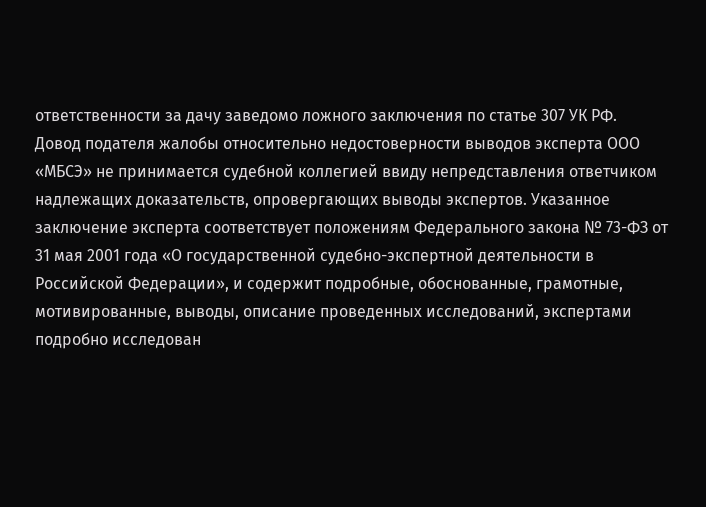ответственности за дачу заведомо ложного заключения по статье 307 УК РФ.
Довод подателя жалобы относительно недостоверности выводов эксперта ООО «МБСЭ» не принимается судебной коллегией ввиду непредставления ответчиком надлежащих доказательств, опровергающих выводы экспертов. Указанное заключение эксперта соответствует положениям Федерального закона № 73-ФЗ от 31 мая 2001 года «О государственной судебно-экспертной деятельности в Российской Федерации», и содержит подробные, обоснованные, грамотные, мотивированные, выводы, описание проведенных исследований, экспертами подробно исследован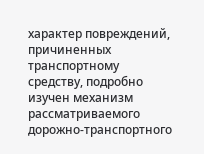характер повреждений, причиненных транспортному средству, подробно изучен механизм рассматриваемого дорожно-транспортного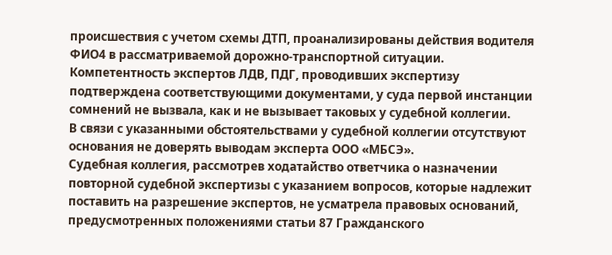происшествия с учетом схемы ДТП, проанализированы действия водителя ФИО4 в рассматриваемой дорожно-транспортной ситуации. Компетентность экспертов ЛДВ, ПДГ, проводивших экспертизу подтверждена соответствующими документами, у суда первой инстанции сомнений не вызвала, как и не вызывает таковых у судебной коллегии.
В связи с указанными обстоятельствами у судебной коллегии отсутствуют основания не доверять выводам эксперта ООО «МБСЭ».
Судебная коллегия, рассмотрев ходатайство ответчика о назначении повторной судебной экспертизы с указанием вопросов, которые надлежит поставить на разрешение экспертов, не усматрела правовых оснований, предусмотренных положениями статьи 87 Гражданского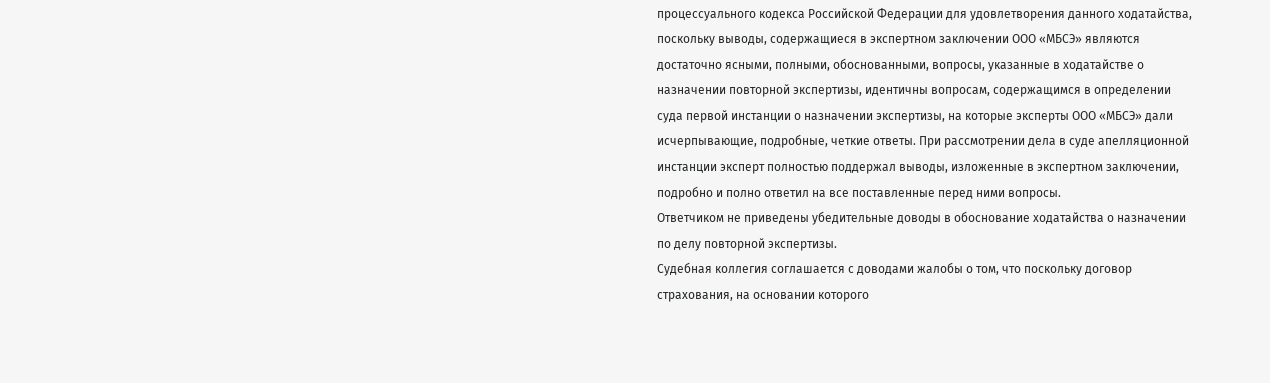процессуального кодекса Российской Федерации для удовлетворения данного ходатайства, поскольку выводы, содержащиеся в экспертном заключении ООО «МБСЭ» являются достаточно ясными, полными, обоснованными, вопросы, указанные в ходатайстве о назначении повторной экспертизы, идентичны вопросам, содержащимся в определении суда первой инстанции о назначении экспертизы, на которые эксперты ООО «МБСЭ» дали исчерпывающие, подробные, четкие ответы. При рассмотрении дела в суде апелляционной инстанции эксперт полностью поддержал выводы, изложенные в экспертном заключении, подробно и полно ответил на все поставленные перед ними вопросы.
Ответчиком не приведены убедительные доводы в обоснование ходатайства о назначении по делу повторной экспертизы.
Судебная коллегия соглашается с доводами жалобы о том, что поскольку договор страхования, на основании которого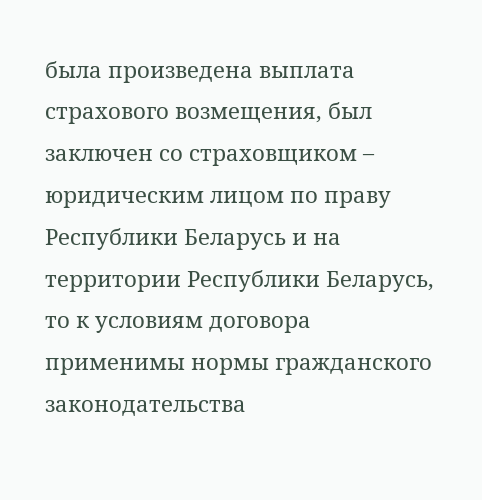была произведена выплата страхового возмещения, был заключен со страховщиком – юридическим лицом по праву Республики Беларусь и на территории Республики Беларусь, то к условиям договора применимы нормы гражданского законодательства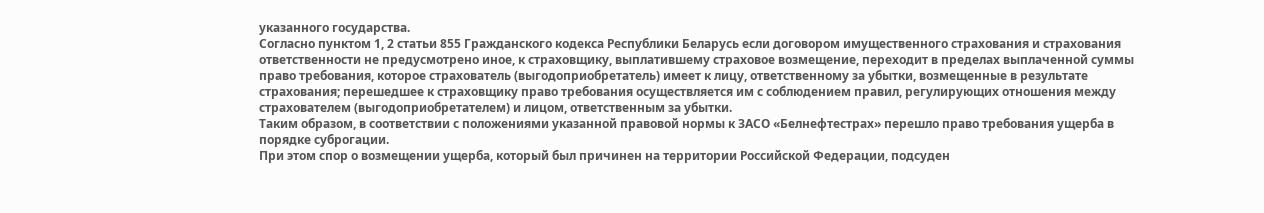указанного государства.
Согласно пунктом 1, 2 статьи 855 Гражданского кодекса Республики Беларусь если договором имущественного страхования и страхования ответственности не предусмотрено иное, к страховщику, выплатившему страховое возмещение, переходит в пределах выплаченной суммы право требования, которое страхователь (выгодоприобретатель) имеет к лицу, ответственному за убытки, возмещенные в результате страхования; перешедшее к страховщику право требования осуществляется им с соблюдением правил, регулирующих отношения между страхователем (выгодоприобретателем) и лицом, ответственным за убытки.
Таким образом, в соответствии с положениями указанной правовой нормы к ЗАСО «Белнефтестрах» перешло право требования ущерба в порядке суброгации.
При этом спор о возмещении ущерба, который был причинен на территории Российской Федерации, подсуден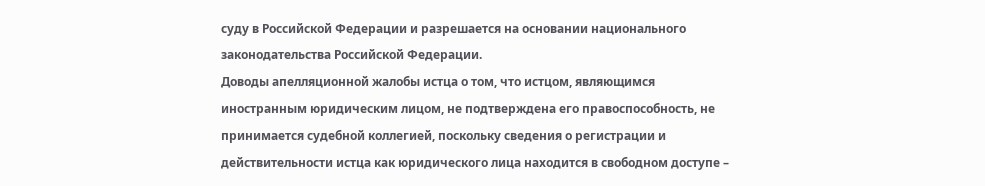суду в Российской Федерации и разрешается на основании национального законодательства Российской Федерации.
Доводы апелляционной жалобы истца о том, что истцом, являющимся иностранным юридическим лицом, не подтверждена его правоспособность, не принимается судебной коллегией, поскольку сведения о регистрации и действительности истца как юридического лица находится в свободном доступе –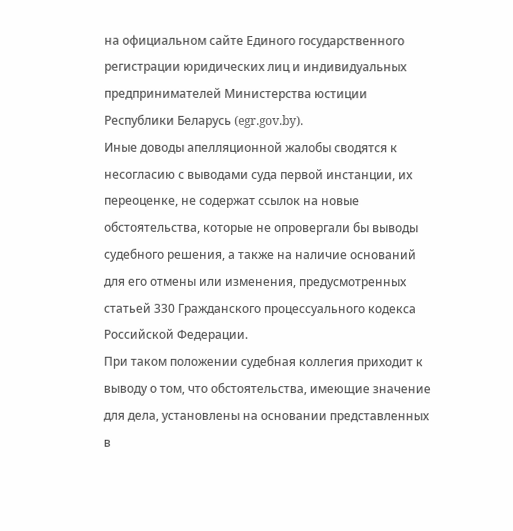на официальном сайте Единого государственного регистрации юридических лиц и индивидуальных предпринимателей Министерства юстиции Республики Беларусь (egr.gov.by).
Иные доводы апелляционной жалобы сводятся к несогласию с выводами суда первой инстанции, их переоценке, не содержат ссылок на новые обстоятельства, которые не опровергали бы выводы судебного решения, а также на наличие оснований для его отмены или изменения, предусмотренных статьей 330 Гражданского процессуального кодекса Российской Федерации.
При таком положении судебная коллегия приходит к выводу о том, что обстоятельства, имеющие значение для дела, установлены на основании представленных в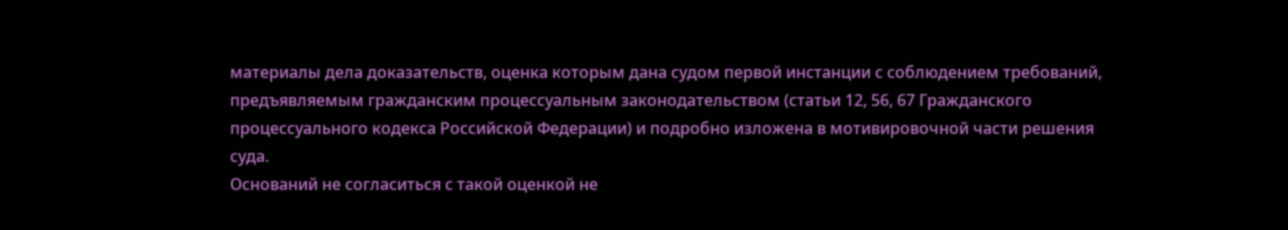материалы дела доказательств, оценка которым дана судом первой инстанции с соблюдением требований, предъявляемым гражданским процессуальным законодательством (статьи 12, 56, 67 Гражданского процессуального кодекса Российской Федерации) и подробно изложена в мотивировочной части решения суда.
Оснований не согласиться с такой оценкой не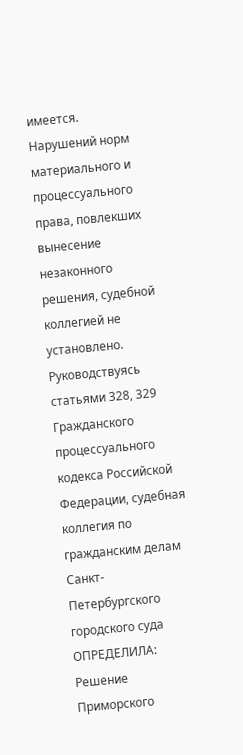имеется.
Нарушений норм материального и процессуального права, повлекших вынесение незаконного решения, судебной коллегией не установлено.
Руководствуясь статьями 328, 329 Гражданского процессуального кодекса Российской Федерации, судебная коллегия по гражданским делам Санкт-Петербургского городского суда
ОПРЕДЕЛИЛА:
Решение Приморского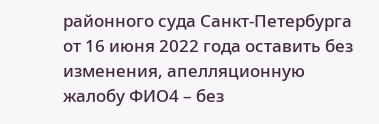районного суда Санкт-Петербурга от 16 июня 2022 года оставить без изменения, апелляционную жалобу ФИО4 – без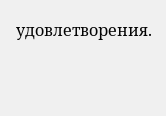удовлетворения.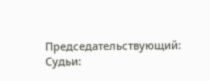Председательствующий:
Судьи: